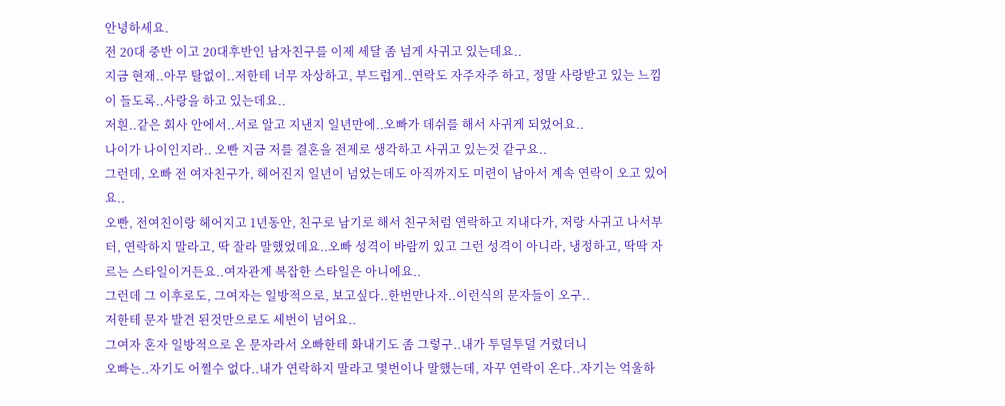안녕하세요.
전 20대 중반 이고 20대후반인 남자친구를 이제 세달 좀 넘게 사귀고 있는데요..
지금 현재..아무 탈없이..저한테 너무 자상하고, 부드럽게..연락도 자주자주 하고, 정말 사랑받고 있는 느낌이 들도록..사랑을 하고 있는데요..
저흰..같은 회사 안에서..서로 알고 지낸지 일년만에..오빠가 데쉬를 해서 사귀게 되었어요..
나이가 나이인지라.. 오빤 지금 저를 결혼을 전제로 생각하고 사귀고 있는것 같구요..
그런데, 오빠 전 여자친구가, 헤어진지 일년이 넘었는데도 아직까지도 미련이 남아서 계속 연락이 오고 있어요..
오빤, 전여친이랑 헤어지고 1년동안, 친구로 남기로 해서 친구처럼 연락하고 지내다가, 저랑 사귀고 나서부터, 연락하지 말라고, 딱 잘라 말했었데요..오빠 성격이 바람끼 있고 그런 성격이 아니라, 냉정하고, 딱딱 자르는 스타일이거든요..여자관계 복잡한 스타일은 아니에요..
그런데 그 이후로도, 그여자는 일방적으로, 보고싶다..한번만나자..이런식의 문자들이 오구..
저한테 문자 발견 된것만으로도 세번이 넘어요..
그여자 혼자 일방적으로 온 문자라서 오빠한테 화내기도 좀 그렇구..내가 투덜투덜 거렸더니
오빠는..자기도 어쩔수 없다..내가 연락하지 말라고 몇번이나 말했는데, 자꾸 연락이 온다..자기는 억울하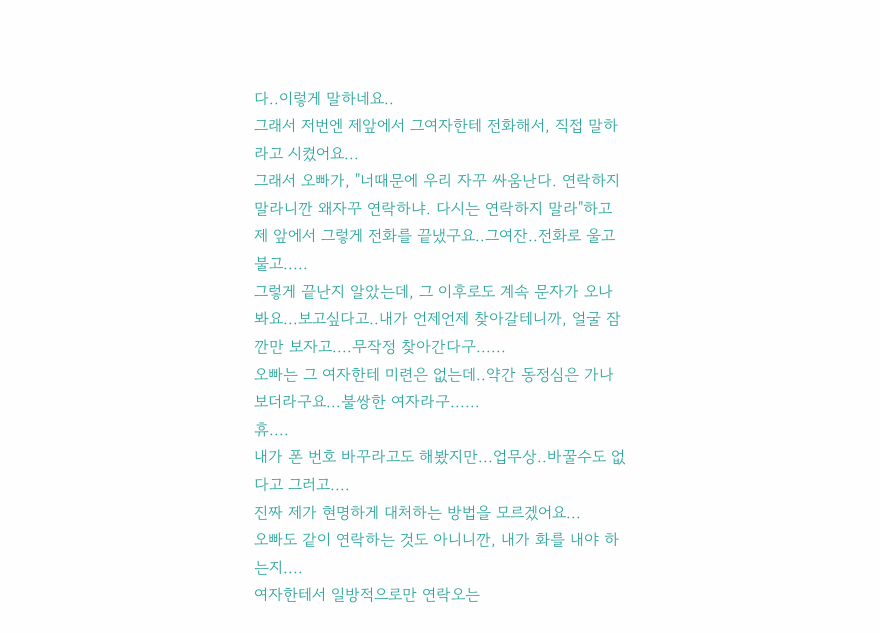다..이렇게 말하네요..
그래서 저번엔 제앞에서 그여자한테 전화해서, 직접 말하라고 시켰어요...
그래서 오빠가, "너때문에 우리 자꾸 싸움난다. 연락하지 말라니깐 왜자꾸 연락하냐. 다시는 연락하지 말라"하고 제 앞에서 그렇게 전화를 끝냈구요..그여잔..전화로 울고불고.....
그렇게 끝난지 알았는데, 그 이후로도 계속 문자가 오나봐요...보고싶다고..내가 언제언제 찾아갈테니까, 얼굴 잠깐만 보자고....무작정 찾아간다구......
오빠는 그 여자한테 미련은 없는데..약간 동정심은 가나보더라구요...불쌍한 여자라구......
휴....
내가 폰 번호 바꾸라고도 해봤지만...업무상..바꿀수도 없다고 그러고....
진짜 제가 현명하게 대처하는 방법을 모르겠어요...
오빠도 같이 연락하는 것도 아니니깐, 내가 화를 내야 하는지....
여자한테서 일방적으로만 연락오는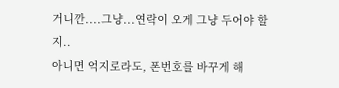거니깐....그냥...연락이 오게 그냥 두어야 할지..
아니면 억지로라도, 폰번호를 바꾸게 해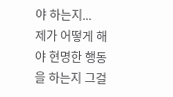야 하는지...
제가 어떻게 해야 현명한 행동을 하는지 그걸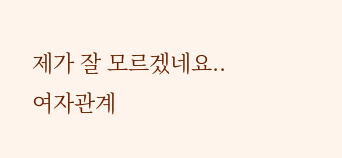제가 잘 모르겠네요..
여자관계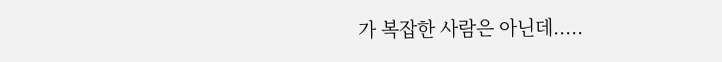가 복잡한 사람은 아닌데.....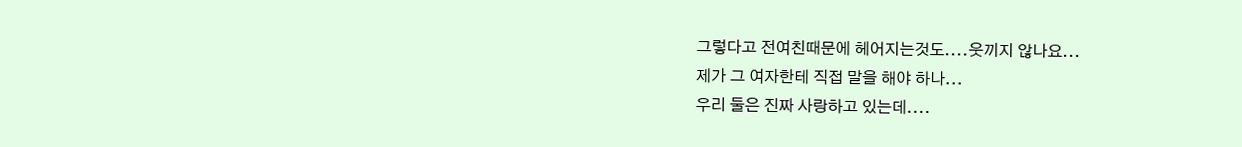그렇다고 전여친때문에 헤어지는것도....웃끼지 않나요...
제가 그 여자한테 직접 말을 해야 하나...
우리 둘은 진짜 사랑하고 있는데....